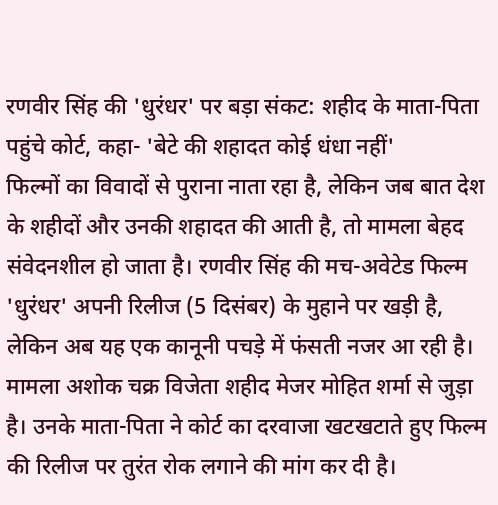रणवीर सिंह की 'धुरंधर' पर बड़ा संकट: शहीद के माता-पिता पहुंचे कोर्ट, कहा- 'बेटे की शहादत कोई धंधा नहीं'
फिल्मों का विवादों से पुराना नाता रहा है, लेकिन जब बात देश के शहीदों और उनकी शहादत की आती है, तो मामला बेहद संवेदनशील हो जाता है। रणवीर सिंह की मच-अवेटेड फिल्म 'धुरंधर' अपनी रिलीज (5 दिसंबर) के मुहाने पर खड़ी है, लेकिन अब यह एक कानूनी पचड़े में फंसती नजर आ रही है।
मामला अशोक चक्र विजेता शहीद मेजर मोहित शर्मा से जुड़ा है। उनके माता-पिता ने कोर्ट का दरवाजा खटखटाते हुए फिल्म की रिलीज पर तुरंत रोक लगाने की मांग कर दी है।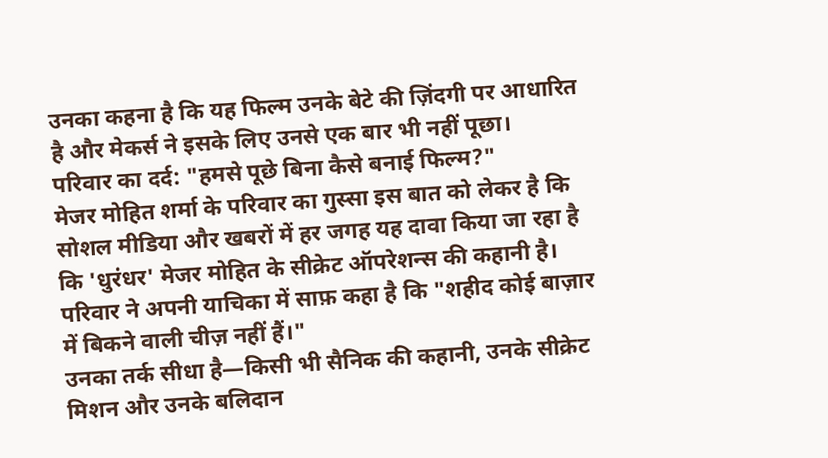उनका कहना है कि यह फिल्म उनके बेटे की ज़िंदगी पर आधारित है और मेकर्स ने इसके लिए उनसे एक बार भी नहीं पूछा।
परिवार का दर्द: "हमसे पूछे बिना कैसे बनाई फिल्म?"
मेजर मोहित शर्मा के परिवार का गुस्सा इस बात को लेकर है कि सोशल मीडिया और खबरों में हर जगह यह दावा किया जा रहा है कि 'धुरंधर' मेजर मोहित के सीक्रेट ऑपरेशन्स की कहानी है। परिवार ने अपनी याचिका में साफ़ कहा है कि "शहीद कोई बाज़ार में बिकने वाली चीज़ नहीं हैं।"
उनका तर्क सीधा है—किसी भी सैनिक की कहानी, उनके सीक्रेट मिशन और उनके बलिदान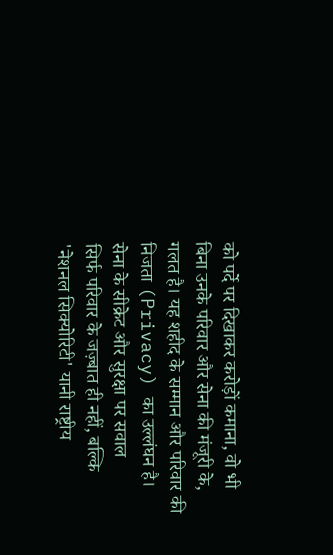को पर्दे पर दिखाकर करोड़ों कमाना, वो भी बिना उनके परिवार और सेना की मंजूरी के, गलत है। यह शहीद के सम्मान और परिवार की निजता (Privacy) का उल्लंघन है।
सेना के सीक्रेट और सुरक्षा पर सवाल
सिर्फ परिवार के जज़्बात ही नहीं, बल्कि 'नेशनल सिक्योरिटी' यानी राष्ट्रीय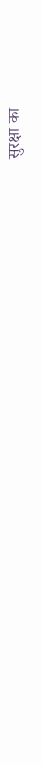सुरक्षा का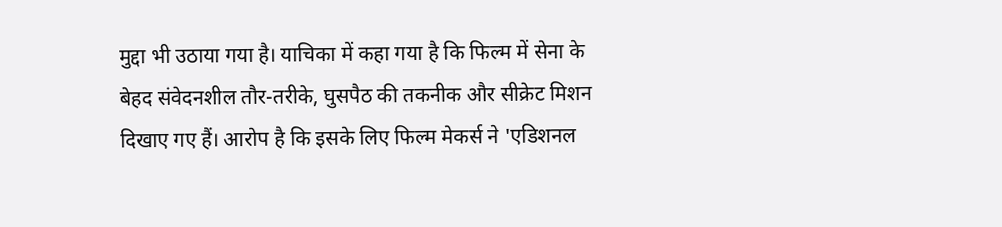मुद्दा भी उठाया गया है। याचिका में कहा गया है कि फिल्म में सेना के बेहद संवेदनशील तौर-तरीके, घुसपैठ की तकनीक और सीक्रेट मिशन दिखाए गए हैं। आरोप है कि इसके लिए फिल्म मेकर्स ने 'एडिशनल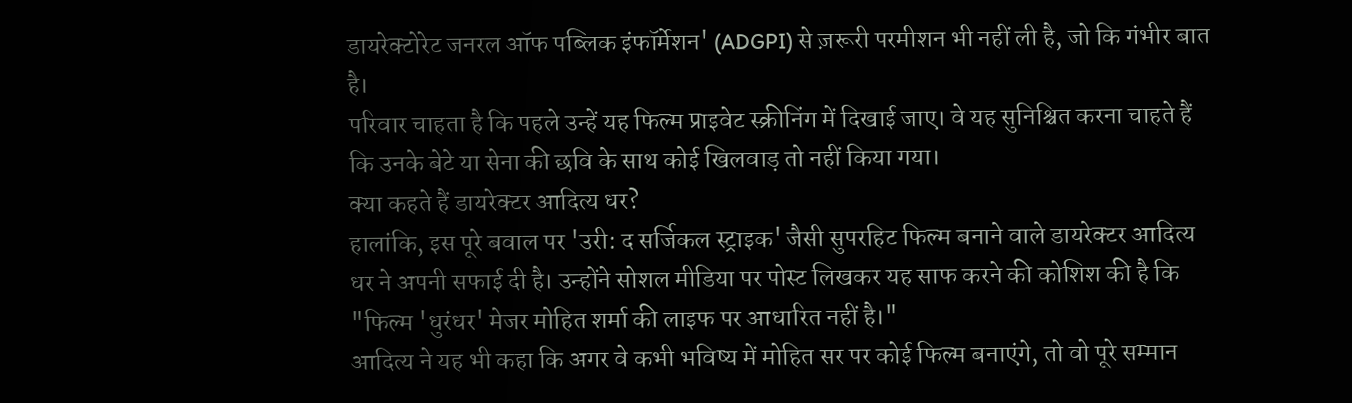डायरेक्टोरेट जनरल ऑफ पब्लिक इंफॉर्मेशन' (ADGPI) से ज़रूरी परमीशन भी नहीं ली है, जो कि गंभीर बात है।
परिवार चाहता है कि पहले उन्हें यह फिल्म प्राइवेट स्क्रीनिंग में दिखाई जाए। वे यह सुनिश्चित करना चाहते हैं कि उनके बेटे या सेना की छवि के साथ कोई खिलवाड़ तो नहीं किया गया।
क्या कहते हैं डायरेक्टर आदित्य धर?
हालांकि, इस पूरे बवाल पर 'उरी: द सर्जिकल स्ट्राइक' जैसी सुपरहिट फिल्म बनाने वाले डायरेक्टर आदित्य धर ने अपनी सफाई दी है। उन्होंने सोशल मीडिया पर पोस्ट लिखकर यह साफ करने की कोशिश की है कि "फिल्म 'धुरंधर' मेजर मोहित शर्मा की लाइफ पर आधारित नहीं है।"
आदित्य ने यह भी कहा कि अगर वे कभी भविष्य में मोहित सर पर कोई फिल्म बनाएंगे, तो वो पूरे सम्मान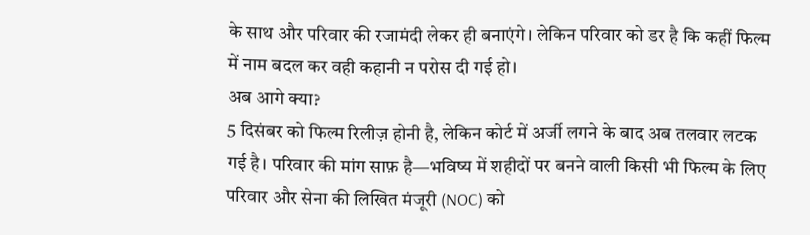के साथ और परिवार की रजामंदी लेकर ही बनाएंगे। लेकिन परिवार को डर है कि कहीं फिल्म में नाम बदल कर वही कहानी न परोस दी गई हो।
अब आगे क्या?
5 दिसंबर को फिल्म रिलीज़ होनी है, लेकिन कोर्ट में अर्जी लगने के बाद अब तलवार लटक गई है। परिवार की मांग साफ़ है—भविष्य में शहीदों पर बनने वाली किसी भी फिल्म के लिए परिवार और सेना की लिखित मंजूरी (NOC) को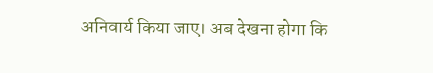अनिवार्य किया जाए। अब देखना होगा कि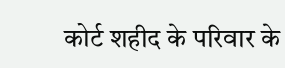कोर्ट शहीद के परिवार के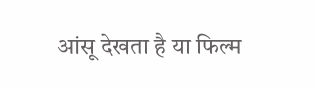आंसू देखता है या फिल्म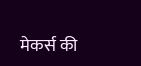मेकर्स की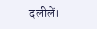दलीलें।